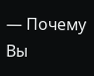— Почему Вы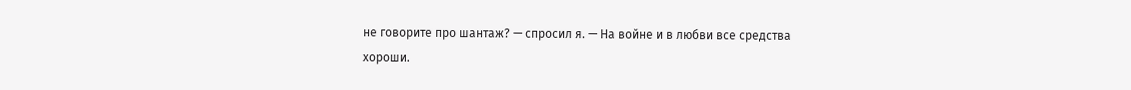не говорите про шантаж? — спросил я. — На войне и в любви все средства хороши.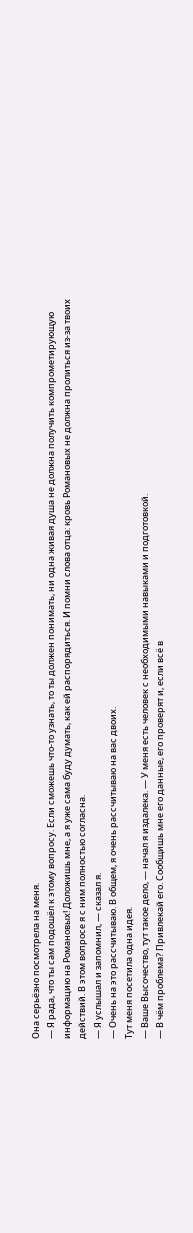Она серьёзно посмотрела на меня.
— Я рада, что ты сам подошёл к этому вопросу. Если сможешь что-то узнать, то ты должен понимать, ни одна живая душа не должна получить компрометирующую информацию на Романовых! Доложишь мне, а я уже сама буду думать, как ей распорядиться. И помни слова отца: кровь Романовых не должна пролиться из-за твоих действий. В этом вопросе я с ним полностью согласна.
— Я услышал и запомнил, — сказал я.
— Очень на это рассчитываю. В общем, я очень рассчитываю на вас двоих.
Тут меня посетила одна идея.
— Ваше Высочество, тут такое дело, — начал я издалека. — У меня есть человек с необходимыми навыками и подготовкой.
— В чём проблема? Привлекай его. Сообщишь мне его данные, его проверят и, если всё в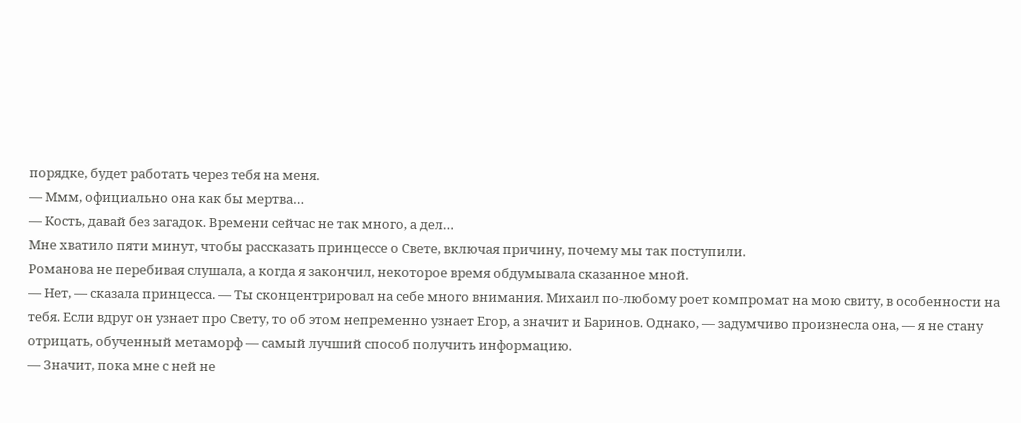порядке, будет работать через тебя на меня.
— Ммм, официально она как бы мертва…
— Кость, давай без загадок. Времени сейчас не так много, а дел…
Мне хватило пяти минут, чтобы рассказать принцессе о Свете, включая причину, почему мы так поступили.
Романова не перебивая слушала, а когда я закончил, некоторое время обдумывала сказанное мной.
— Нет, — сказала принцесса. — Ты сконцентрировал на себе много внимания. Михаил по-любому роет компромат на мою свиту, в особенности на тебя. Если вдруг он узнает про Свету, то об этом непременно узнает Егор, а значит и Баринов. Однако, — задумчиво произнесла она, — я не стану отрицать, обученный метаморф — самый лучший способ получить информацию.
— Значит, пока мне с ней не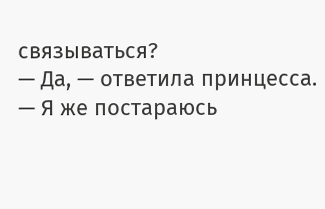связываться?
— Да, — ответила принцесса. — Я же постараюсь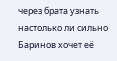через брата узнать настолько ли сильно Баринов хочет её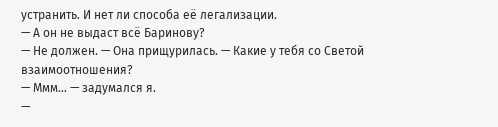устранить. И нет ли способа её легализации.
— А он не выдаст всё Баринову?
— Не должен. — Она прищурилась. — Какие у тебя со Светой взаимоотношения?
— Ммм… — задумался я.
—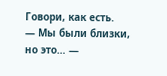Говори, как есть.
— Мы были близки, но это… —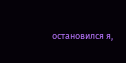остановился я,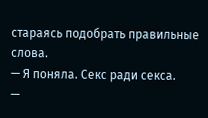стараясь подобрать правильные слова.
— Я поняла. Секс ради секса.
—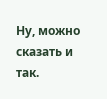Ну, можно сказать и так.